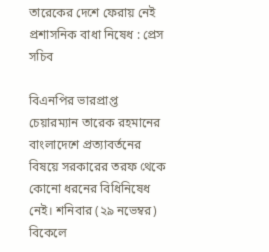তারেকের দেশে ফেরায় নেই প্রশাসনিক বাধা নিষেধ : প্রেস সচিব

বিএনপির ভারপ্রাপ্ত চেয়ারম্যান তারেক রহমানের বাংলাদেশে প্রত্যাবর্তনের বিষয়ে সরকারের তরফ থেকে কোনো ধরনের বিধিনিষেধ নেই। শনিবার (২৯ নভেম্বর) বিকেলে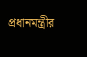প্রধানমন্ত্রীর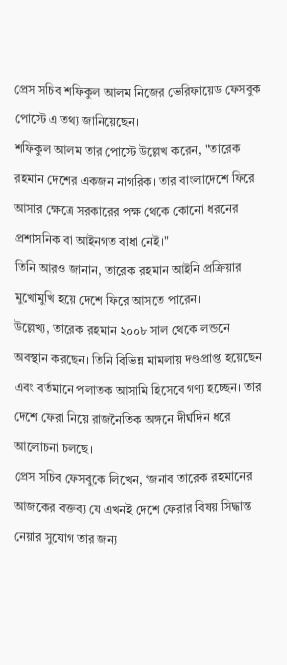প্রেস সচিব শফিকুল আলম নিজের ভেরিফায়েড ফেসবুক পোস্টে এ তথ্য জানিয়েছেন।
শফিকুল আলম তার পোস্টে উল্লেখ করেন, "তারেক রহমান দেশের একজন নাগরিক। তার বাংলাদেশে ফিরে আসার ক্ষেত্রে সরকারের পক্ষ থেকে কোনো ধরনের প্রশাসনিক বা আইনগত বাধা নেই।"
তিনি আরও জানান, তারেক রহমান আইনি প্রক্রিয়ার মুখোমুখি হয়ে দেশে ফিরে আসতে পারেন।
উল্লেখ্য, তারেক রহমান ২০০৮ সাল থেকে লন্ডনে অবস্থান করছেন। তিনি বিভিন্ন মামলায় দণ্ডপ্রাপ্ত হয়েছেন এবং বর্তমানে পলাতক আসামি হিসেবে গণ্য হচ্ছেন। তার দেশে ফেরা নিয়ে রাজনৈতিক অঙ্গনে দীর্ঘদিন ধরে আলোচনা চলছে।
প্রেস সচিব ফেসবুকে লিখেন, ‘জনাব তারেক রহমানের আজকের বক্তব্য যে এখনই দেশে ফেরার বিষয় সিদ্ধান্ত নেয়ার সুযোগ তার জন্য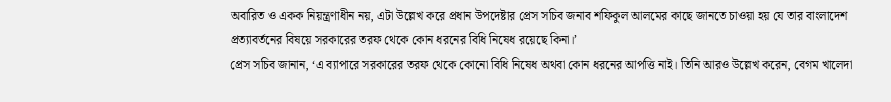অবারিত ও একক নিয়ন্ত্রণাধীন নয়, এটা উল্লেখ করে প্রধান উপদেষ্টার প্রেস সচিব জনাব শফিকুল আলমের কাছে জানতে চাওয়া হয় যে তার বাংলাদেশ প্রত্যাবর্তনের বিষয়ে সরকারের তরফ থেকে কোন ধরনের বিধি নিষেধ রয়েছে কিনা।’
প্রেস সচিব জানান, ‘এ ব্যাপারে সরকারের তরফ থেকে কোনো বিধি নিষেধ অথবা কোন ধরনের আপত্তি নাই। তিনি আরও উল্লেখ করেন, বেগম খালেদা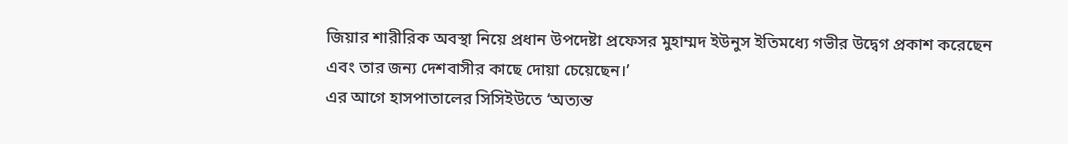জিয়ার শারীরিক অবস্থা নিয়ে প্রধান উপদেষ্টা প্রফেসর মুহাম্মদ ইউনুস ইতিমধ্যে গভীর উদ্বেগ প্রকাশ করেছেন এবং তার জন্য দেশবাসীর কাছে দোয়া চেয়েছেন।’
এর আগে হাসপাতালের সিসিইউতে ‘অত্যন্ত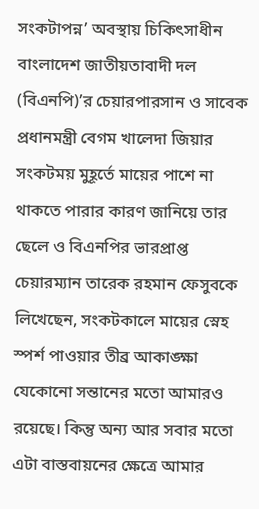সংকটাপন্ন’ অবস্থায় চিকিৎসাধীন বাংলাদেশ জাতীয়তাবাদী দল (বিএনপি)’র চেয়ারপারসান ও সাবেক প্রধানমন্ত্রী বেগম খালেদা জিয়ার সংকটময় মুহূর্তে মায়ের পাশে না থাকতে পারার কারণ জানিয়ে তার ছেলে ও বিএনপির ভারপ্রাপ্ত চেয়ারম্যান তারেক রহমান ফেসুবকে লিখেছেন, সংকটকালে মায়ের স্নেহ স্পর্শ পাওয়ার তীব্র আকাঙ্ক্ষা যেকোনো সন্তানের মতো আমারও রয়েছে। কিন্তু অন্য আর সবার মতো এটা বাস্তবায়নের ক্ষেত্রে আমার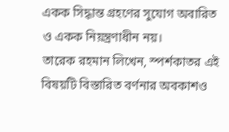একক সিদ্ধান্ত গ্রহণের সুযোগ অবারিত ও একক নিয়ন্ত্রণাধীন নয়।
তারেক রহমান লিখেন, স্পর্শকাতর এই বিষয়টি বিস্তারিত বর্ণনার অবকাশও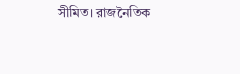সীমিত। রাজনৈতিক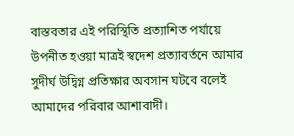বাস্তবতার এই পরিস্থিতি প্রত্যাশিত পর্যায়ে উপনীত হওয়া মাত্রই স্বদেশ প্রত্যাবর্তনে আমার সুদীর্ঘ উদ্বিগ্ন প্রতিক্ষার অবসান ঘটবে বলেই আমাদের পরিবার আশাবাদী।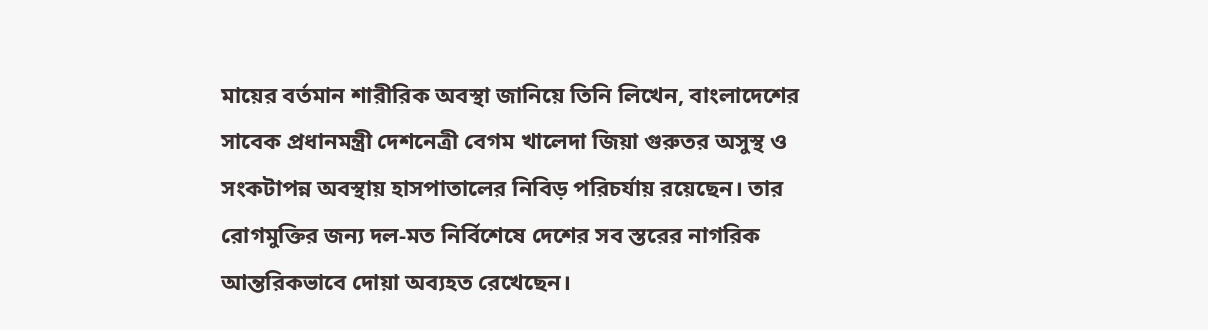মায়ের বর্তমান শারীরিক অবস্থা জানিয়ে তিনি লিখেন, বাংলাদেশের সাবেক প্রধানমন্ত্রী দেশনেত্রী বেগম খালেদা জিয়া গুরুতর অসুস্থ ও সংকটাপন্ন অবস্থায় হাসপাতালের নিবিড় পরিচর্যায় রয়েছেন। তার রোগমুক্তির জন্য দল-মত নির্বিশেষে দেশের সব স্তরের নাগরিক আন্তরিকভাবে দোয়া অব্যহত রেখেছেন।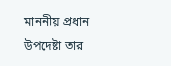মাননীয় প্রধান উপদেষ্টা তার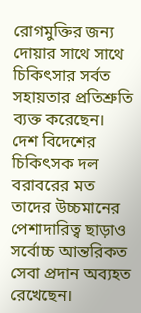রোগমুক্তির জন্য দোয়ার সাথে সাথে চিকিৎসার সর্বত সহায়তার প্রতিশ্রুতি ব্যক্ত করেছেন। দেশ বিদেশের চিকিৎসক দল বরাবরের মত তাদের উচ্চমানের পেশাদারিত্ব ছাড়াও সর্বোচ্চ আন্তরিকত সেবা প্রদান অব্যহত রেখেছেন।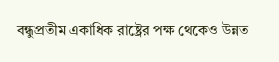বন্ধুপ্রতীম একাধিক রাষ্ট্রের পক্ষ থেকেও উন্নত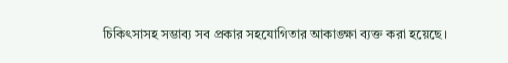চিকিৎসাসহ সম্ভাব্য সব প্রকার সহযোগিতার আকাঙ্ক্ষা ব্যক্ত করা হয়েছে।